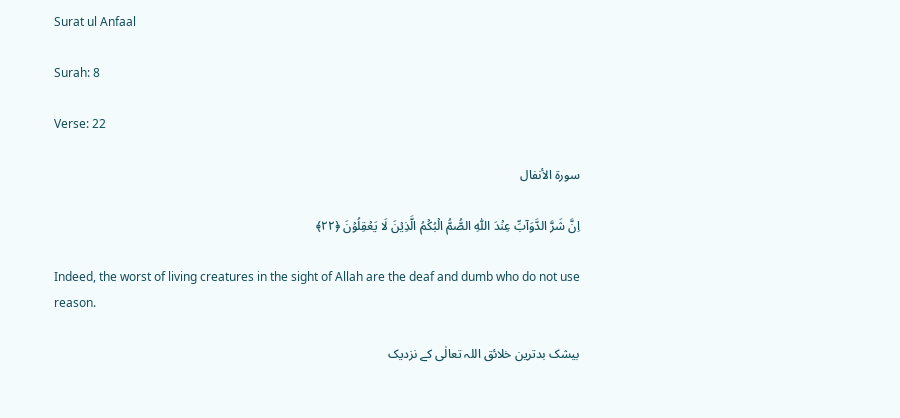Surat ul Anfaal

Surah: 8

Verse: 22

سورة الأنفال

اِنَّ شَرَّ الدَّوَآبِّ عِنۡدَ اللّٰہِ الصُّمُّ الۡبُکۡمُ الَّذِیۡنَ لَا یَعۡقِلُوۡنَ ﴿۲۲﴾

Indeed, the worst of living creatures in the sight of Allah are the deaf and dumb who do not use reason.

بیشک بدترین خلائق اللہ تعالٰی کے نزدیک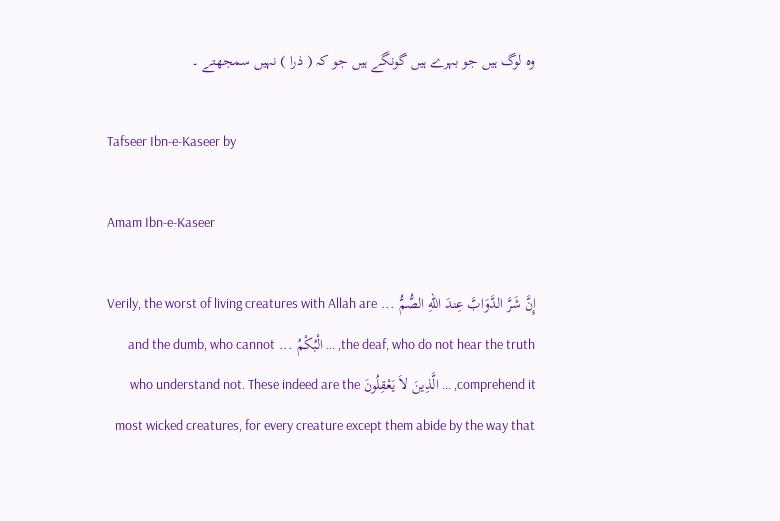وہ لوگ ہیں جو بہرے ہیں گونگے ہیں جو کہ ( ذرا ) نہیں سمجھتے ۔

Tafseer Ibn-e-Kaseer by

Amam Ibn-e-Kaseer

إِنَّ شَرَّ الدَّوَابَّ عِندَ اللّهِ الصُّمُّ ... Verily, the worst of living creatures with Allah are the deaf, who do not hear the truth, ... الْبُكْمُ ... and the dumb, who cannot comprehend it, ... الَّذِينَ لاَ يَعْقِلُونَ who understand not. These indeed are the most wicked creatures, for every creature except them abide by the way that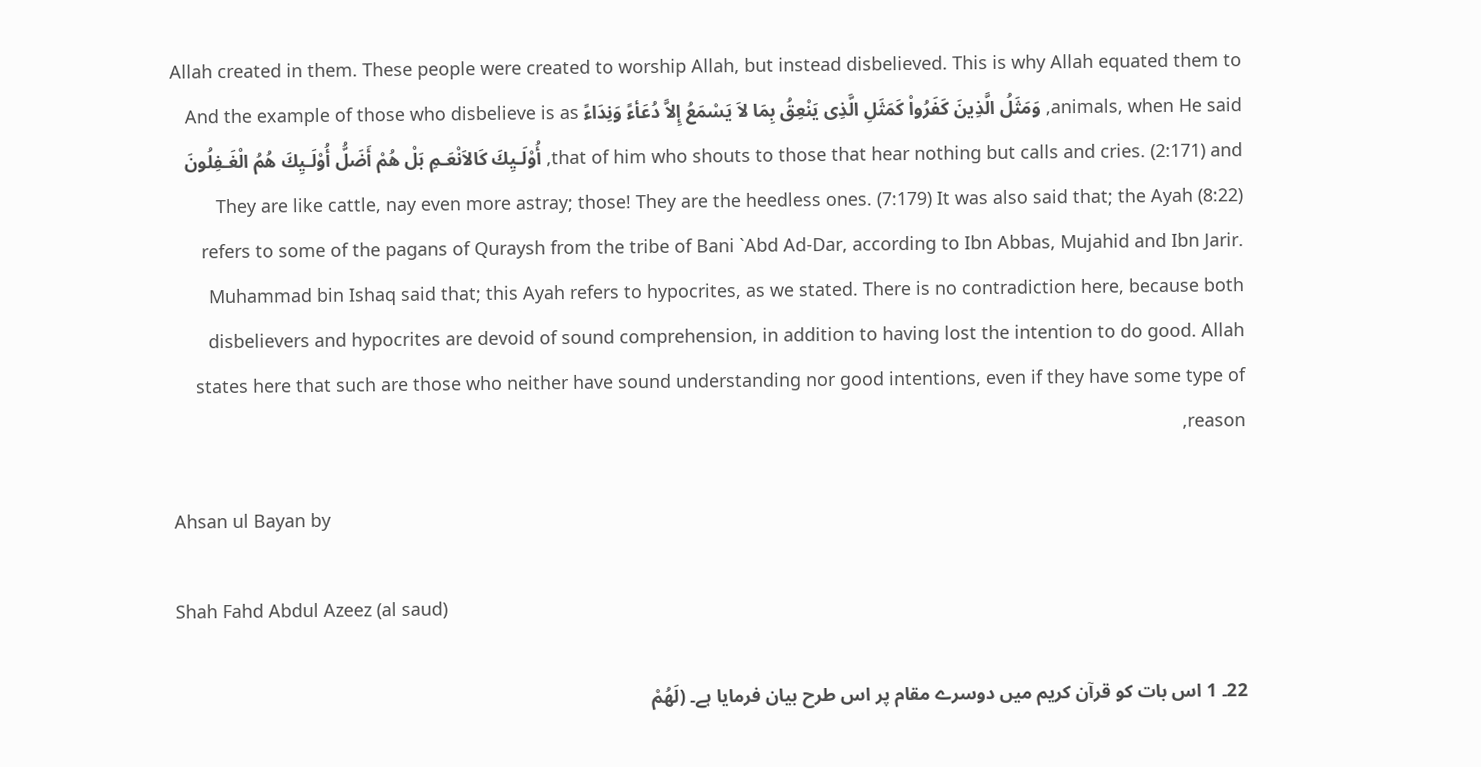Allah created in them. These people were created to worship Allah, but instead disbelieved. This is why Allah equated them to animals, when He said, وَمَثَلُ الَّذِينَ كَفَرُواْ كَمَثَلِ الَّذِى يَنْعِقُ بِمَا لاَ يَسْمَعُ إِلاَّ دُعَأءً وَنِدَاءً And the example of those who disbelieve is as that of him who shouts to those that hear nothing but calls and cries. (2:171) and, أُوْلَـيِكَ كَالاَنْعَـمِ بَلْ هُمْ أَضَلُّ أُوْلَـيِكَ هُمُ الْغَـفِلُونَ They are like cattle, nay even more astray; those! They are the heedless ones. (7:179) It was also said that; the Ayah (8:22) refers to some of the pagans of Quraysh from the tribe of Bani `Abd Ad-Dar, according to Ibn Abbas, Mujahid and Ibn Jarir. Muhammad bin Ishaq said that; this Ayah refers to hypocrites, as we stated. There is no contradiction here, because both disbelievers and hypocrites are devoid of sound comprehension, in addition to having lost the intention to do good. Allah states here that such are those who neither have sound understanding nor good intentions, even if they have some type of reason,

Ahsan ul Bayan by

Shah Fahd Abdul Azeez (al saud)

22۔ 1 اس بات کو قرآن کریم میں دوسرے مقام پر اس طرح بیان فرمایا ہے۔ (لَهُمْ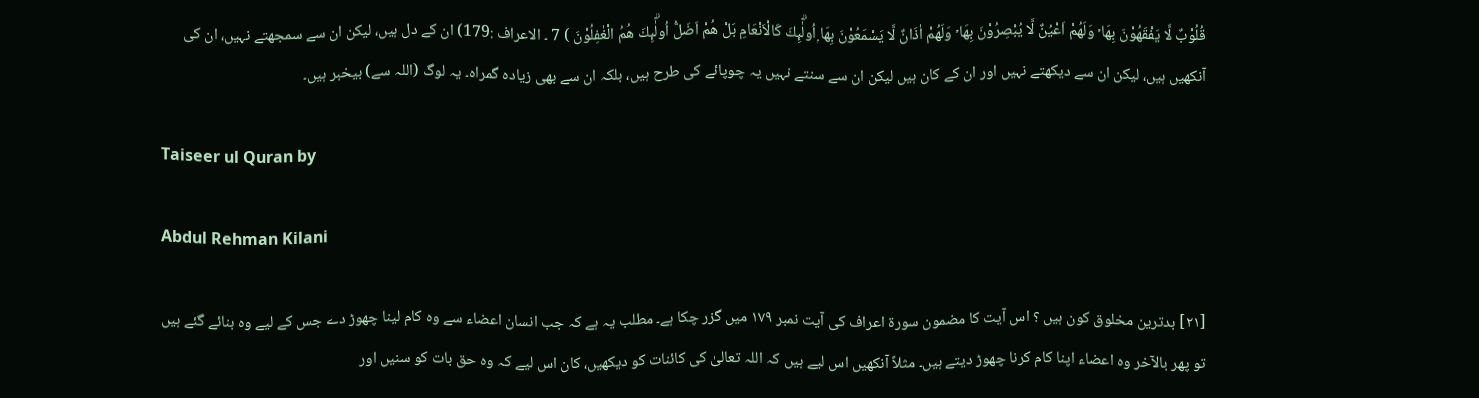قُلُوْبٌ لَّا يَفْقَهُوْنَ بِهَا ۡ وَلَهُمْ اَعْيُنٌ لَّا يُبْصِرُوْنَ بِهَا ۡ وَلَهُمْ اٰذَانٌ لَّا يَسْمَعُوْنَ بِهَا ۭاُولٰۗىِٕكَ كَالْاَنْعَامِ بَلْ هُمْ اَضَلُّ اُولٰۗىِٕكَ هُمُ الْغٰفِلُوْنَ ) 7 ۔ الاعراف :179) ان کے دل ہیں، لیکن ان سے سمجھتے نہیں، ان کی آنکھیں ہیں، لیکن ان سے دیکھتے نہیں اور ان کے کان ہیں لیکن ان سے سنتے نہیں یہ چوپائے کی طرح ہیں، بلکہ ان سے بھی زیادہ گمراہ۔ یہ لوگ (اللہ سے) بیخبر ہیں۔

Taiseer ul Quran by

Abdul Rehman Kilani

[٢١] بدترین مخلوق کون ہیں ؟ اس آیت کا مضمون سورة اعراف کی آیت نمبر ١٧٩ میں گزر چکا ہے۔ مطلب یہ ہے کہ جب انسان اعضاء سے وہ کام لینا چھوڑ دے جس کے لیے وہ بنائے گئے ہیں تو پھر بالآخر وہ اعضاء اپنا کام کرنا چھوڑ دیتے ہیں۔ مثلاً آنکھیں اس لیے ہیں کہ اللہ تعالیٰ کی کائنات کو دیکھیں، کان اس لیے کہ وہ حق بات کو سنیں اور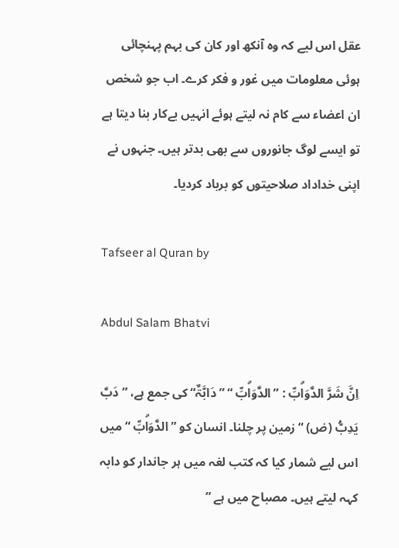عقل اس لیے کہ وہ آنکھ اور کان کی بہم پہنچائی ہوئی معلومات میں غور و فکر کرے۔ اب جو شخص ان اعضاء سے کام نہ لیتے ہوئے انہیں بےکار بنا دیتا ہے تو ایسے لوگ جانوروں سے بھی بدتر ہیں۔ جنہوں نے اپنی خداداد صلاحیتوں کو برباد کردیا۔

Tafseer al Quran by

Abdul Salam Bhatvi

اِنَّ شَرَّ الدَّوَاۗبِّ : ” الدَّوَاۗبِّ “ ” دَابَّۃٌ“ کی جمع ہے، ” دَبَّ یَدِبُّ (ض) “ زمین پر چلنا۔ انسان کو ” الدَّوَاۗبِّ “ میں اس لیے شمار کیا کہ کتب لغہ میں ہر جاندار کو دابہ کہہ لیتے ہیں۔ مصباح میں ہے ”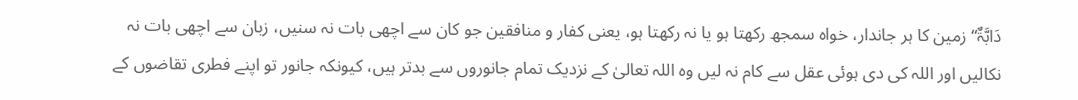دَابَّۃٌ“ زمین کا ہر جاندار، خواہ سمجھ رکھتا ہو یا نہ رکھتا ہو، یعنی کفار و منافقین جو کان سے اچھی بات نہ سنیں، زبان سے اچھی بات نہ نکالیں اور اللہ کی دی ہوئی عقل سے کام نہ لیں وہ اللہ تعالیٰ کے نزدیک تمام جانوروں سے بدتر ہیں، کیونکہ جانور تو اپنے فطری تقاضوں کے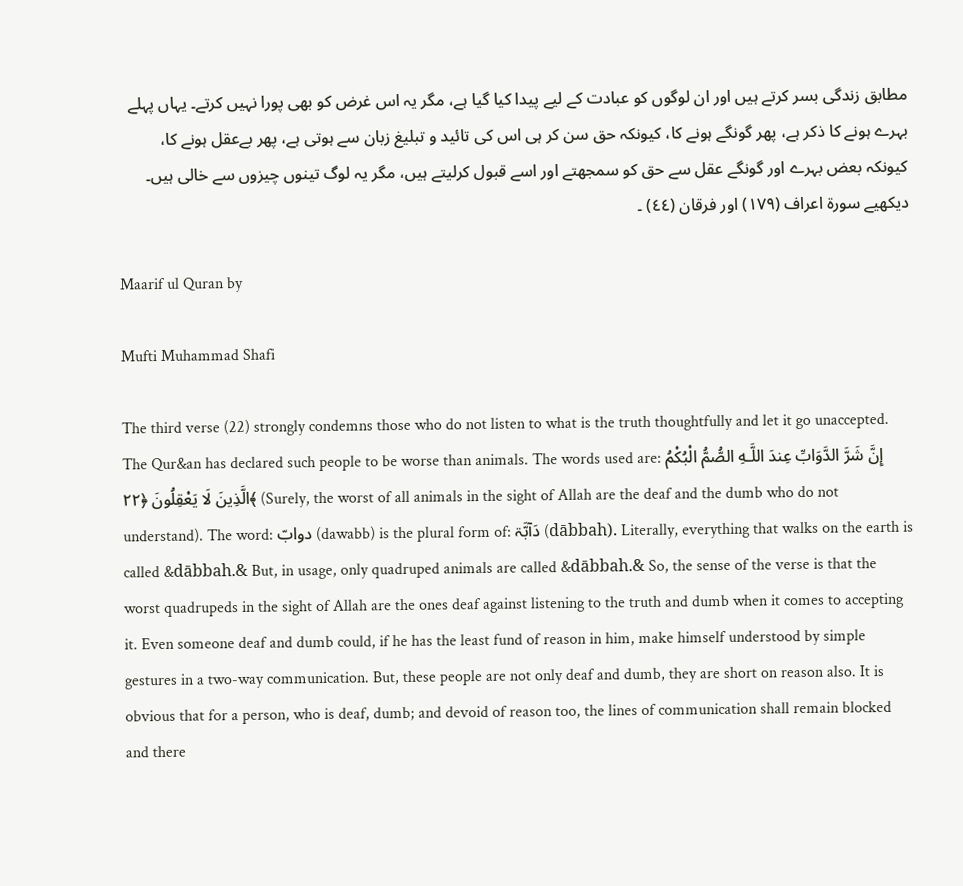مطابق زندگی بسر کرتے ہیں اور ان لوگوں کو عبادت کے لیے پیدا کیا گیا ہے، مگر یہ اس غرض کو بھی پورا نہیں کرتے۔ یہاں پہلے بہرے ہونے کا ذکر ہے، پھر گونگے ہونے کا، کیونکہ حق سن کر ہی اس کی تائید و تبلیغ زبان سے ہوتی ہے، پھر بےعقل ہونے کا، کیونکہ بعض بہرے اور گونگے عقل سے حق کو سمجھتے اور اسے قبول کرلیتے ہیں، مگر یہ لوگ تینوں چیزوں سے خالی ہیں۔ دیکھیے سورة اعراف (١٧٩) اور فرقان (٤٤) ۔

Maarif ul Quran by

Mufti Muhammad Shafi

The third verse (22) strongly condemns those who do not listen to what is the truth thoughtfully and let it go unaccepted. The Qur&an has declared such people to be worse than animals. The words used are: إِنَّ شَرَّ‌ الدَّوَابِّ عِندَ اللَّـهِ الصُّمُّ الْبُكْمُ الَّذِينَ لَا يَعْقِلُونَ ﴿٢٢﴾ (Surely, the worst of all animals in the sight of Allah are the deaf and the dumb who do not understand). The word: دوابّ (dawabb) is the plural form of: دَآبَّۃ (dābbah). Literally, everything that walks on the earth is called &dābbah.& But, in usage, only quadruped animals are called &dābbah.& So, the sense of the verse is that the worst quadrupeds in the sight of Allah are the ones deaf against listening to the truth and dumb when it comes to accepting it. Even someone deaf and dumb could, if he has the least fund of reason in him, make himself understood by simple gestures in a two-way communication. But, these people are not only deaf and dumb, they are short on reason also. It is obvious that for a person, who is deaf, dumb; and devoid of reason too, the lines of communication shall remain blocked and there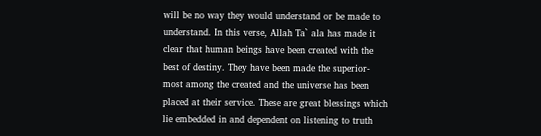will be no way they would understand or be made to understand. In this verse, Allah Ta` ala has made it clear that human beings have been created with the best of destiny. They have been made the superior-most among the created and the universe has been placed at their service. These are great blessings which lie embedded in and dependent on listening to truth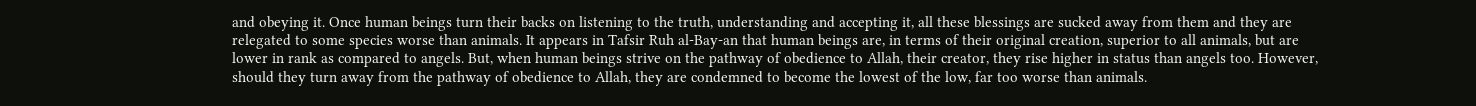and obeying it. Once human beings turn their backs on listening to the truth, understanding and accepting it, all these blessings are sucked away from them and they are relegated to some species worse than animals. It appears in Tafsir Ruh al-Bay-an that human beings are, in terms of their original creation, superior to all animals, but are lower in rank as compared to angels. But, when human beings strive on the pathway of obedience to Allah, their creator, they rise higher in status than angels too. However, should they turn away from the pathway of obedience to Allah, they are condemned to become the lowest of the low, far too worse than animals.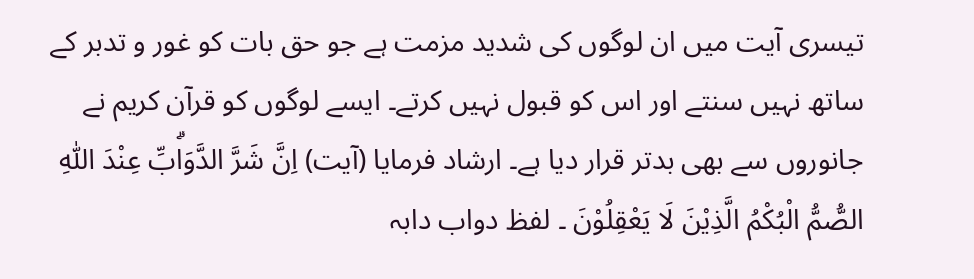تیسری آیت میں ان لوگوں کی شدید مزمت ہے جو حق بات کو غور و تدبر کے ساتھ نہیں سنتے اور اس کو قبول نہیں کرتے۔ ایسے لوگوں کو قرآن کریم نے جانوروں سے بھی بدتر قرار دیا ہے۔ ارشاد فرمایا (آیت) اِنَّ شَرَّ الدَّوَاۗبِّ عِنْدَ اللّٰهِ الصُّمُّ الْبُكْمُ الَّذِيْنَ لَا يَعْقِلُوْنَ ۔ لفظ دواب دابہ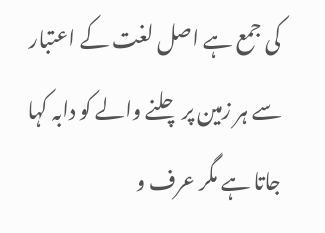کی جمع ہے اصل لغت کے اعتبار سے ہر زمین پر چلنے والے کو دابہ کہا جاتا ہے مگر عرف و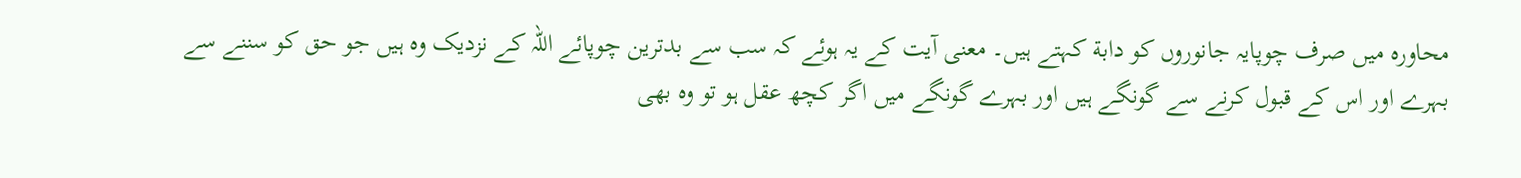محاورہ میں صرف چوپایہ جانوروں کو دابة کہتے ہیں۔ معنی آیت کے یہ ہوئے کہ سب سے بدترین چوپائے اللہ کے نزدیک وہ ہیں جو حق کو سننے سے بہرے اور اس کے قبول کرنے سے گونگے ہیں اور بہرے گونگے میں اگر کچھ عقل ہو تو وہ بھی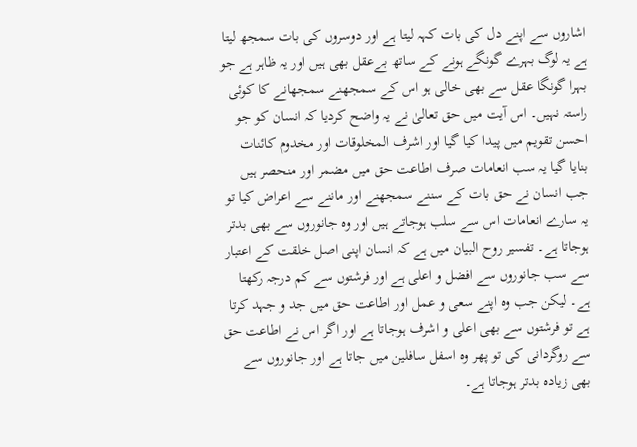اشاروں سے اپنے دل کی بات کہہ لیتا ہے اور دوسروں کی بات سمجھ لیتا ہے یہ لوگ بہرے گونگے ہونے کے ساتھ بےعقل بھی ہیں اور یہ ظاہر ہے جو بہرا گونگا عقل سے بھی خالی ہو اس کے سمجھنے سمجھانے کا کوئی راستہ نہیں۔ اس آیت میں حق تعالیٰ نے یہ واضح کردیا کہ انسان کو جو احسن تقویم میں پیدا کیا گیا اور اشرف المخلوقات اور مخدوم کائنات بنایا گیا یہ سب انعامات صرف اطاعت حق میں مضمر اور منحصر ہیں جب انسان نے حق بات کے سننے سمجھنے اور ماننے سے اعراض کیا تو یہ سارے انعامات اس سے سلب ہوجاتے ہیں اور وہ جانوروں سے بھی بدتر ہوجاتا ہے۔ تفسیر روح البیان میں ہے کہ انسان اپنی اصل خلقت کے اعتبار سے سب جانوروں سے افضل و اعلی ہے اور فرشتوں سے کم درجہ رکھتا ہے۔ لیکن جب وہ اپنے سعی و عمل اور اطاعت حق میں جد و جہد کرتا ہے تو فرشتوں سے بھی اعلی و اشرف ہوجاتا ہے اور اگر اس نے اطاعت حق سے روگردانی کی تو پھر وہ اسفل سافلین میں جاتا ہے اور جانوروں سے بھی زیادہ بدتر ہوجاتا ہے۔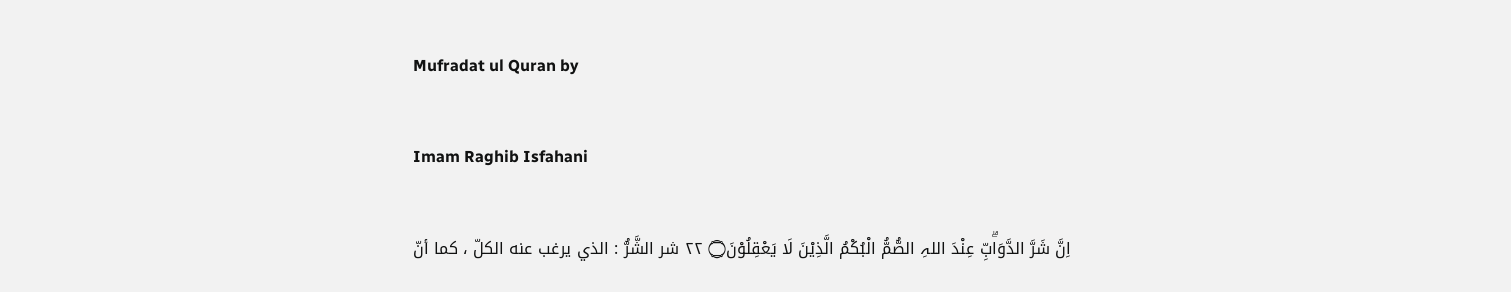Mufradat ul Quran by

Imam Raghib Isfahani

اِنَّ شَرَّ الدَّوَاۗبِّ عِنْدَ اللہِ الصُّمُّ الْبُكْمُ الَّذِيْنَ لَا يَعْقِلُوْنَ۝ ٢٢ شر الشَّرُّ : الذي يرغب عنه الكلّ ، كما أنّ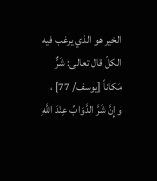الخیر هو الذي يرغب فيه الكلّ قال تعالی: شَرٌّ مَکاناً [يوسف/ 77] ، وإِنَّ شَرَّ الدَّوَابِّ عِنْدَ اللَّهِ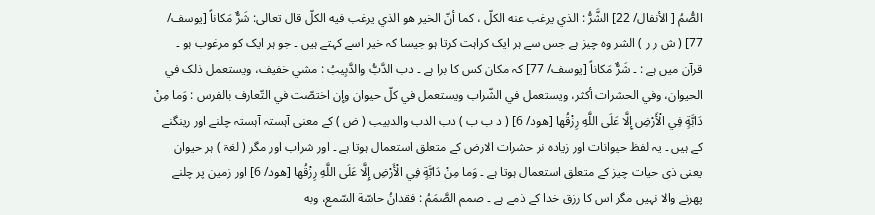الصُّمُ [ الأنفال/ 22] الشَّرُّ : الذي يرغب عنه الكلّ ، كما أنّ الخیر هو الذي يرغب فيه الكلّ قال تعالی: شَرٌّ مَکاناً [يوسف/ 77] ( ش ر ر ) الشر وہ چیز ہے جس سے ہر ایک کراہت کرتا ہو جیسا کہ خیر اسے کہتے ہیں ۔ جو ہر ایک کو مرغوب ہو ۔ قرآن میں ہے : ۔ شَرٌّ مَکاناً [يوسف/ 77] کہ مکان کس کا برا ہے ۔ دب الدَّبُّ والدَّبِيبُ : مشي خفیف، ويستعمل ذلک في الحیوان، وفي الحشرات أكثر، ويستعمل في الشّراب ويستعمل في كلّ حيوان وإن اختصّت في التّعارف بالفرس : وَما مِنْ دَابَّةٍ فِي الْأَرْضِ إِلَّا عَلَى اللَّهِ رِزْقُها [هود/ 6] ( د ب ب ) دب الدب والدبیب ( ض ) کے معنی آہستہ آہستہ چلنے اور رینگنے کے ہیں ۔ یہ لفظ حیوانات اور زیادہ نر حشرات الارض کے متعلق استعمال ہوتا ہے ۔ اور شراب اور مگر ( لغۃ ) ہر حیوان یعنی ذی حیات چیز کے متعلق استعمال ہوتا ہے ۔ وَما مِنْ دَابَّةٍ فِي الْأَرْضِ إِلَّا عَلَى اللَّهِ رِزْقُها [هود/ 6] اور زمین پر چلنے پھرنے والا نہیں مگر اس کا رزق خدا کے ذمے ہے ۔ صمم الصَّمَمُ : فقدانُ حاسّة السّمع، وبه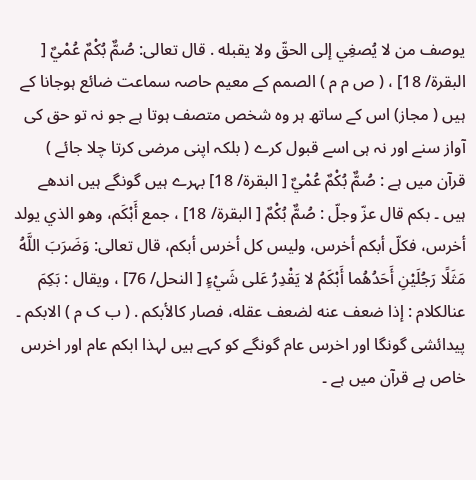يوصف من لا يُصغِي إلى الحقّ ولا يقبله . قال تعالی: صُمٌّ بُكْمٌ عُمْيٌ [ البقرة/ 18] ، ( ص م م ) الصمم کے معیم حاصہ سماعت ضائع ہوجانا کے ہیں ( مجاز) اس کے ساتھ ہر وہ شخص متصف ہوتا ہے جو نہ تو حق کی آواز سنے اور نہ ہی اسے قبول کرے ( بلکہ اپنی مرضی کرتا چلا جائے ) قرآن میں ہے : صُمٌّ بُكْمٌ عُمْيٌ [ البقرة/ 18] بہرے ہیں گونگے ہیں اندھے ہیں ۔ بكم قال عزّ وجلّ : صُمٌّ بُكْمٌ [ البقرة/ 18] ، جمع أَبْكَم، وهو الذي يولد أخرس، فكلّ أبكم أخرس، ولیس کل أخرس أبكم، قال تعالی: وَضَرَبَ اللَّهُ مَثَلًا رَجُلَيْنِ أَحَدُهُما أَبْكَمُ لا يَقْدِرُ عَلى شَيْءٍ [ النحل/ 76] ، ويقال : بَكِمَ عنالکلام : إذا ضعف عنه لضعف عقله، فصار کالأبكم . ( ب ک م ) الابکم ۔ پیدائشی گونگا اور اخرس عام گونگے کو کہے ہیں لہذا ابکم عام اور اخرس خاص ہے قرآن میں ہے ۔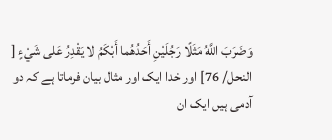وَضَرَبَ اللَّهُ مَثَلًا رَجُلَيْنِ أَحَدُهُما أَبْكَمُ لا يَقْدِرُ عَلى شَيْءٍ [ النحل/ 76] اور خدا ایک اور مثال بیان فرماتا ہے کہ دو آدمی ہیں ایک ان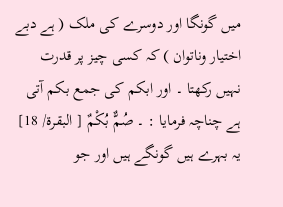میں گونگا اور دوسرے کی ملک ( ہے دبے اختیار وناتوان ) کہ کسی چیز پر قدرت نہیں رکھتا ۔ اور ابکم کی جمع بکم آتی ہے چناچہ فرمایا : ۔ صُمٌّ بُكْمٌ [ البقرة/ 18] یہ بہرے ہیں گونگے ہیں اور جو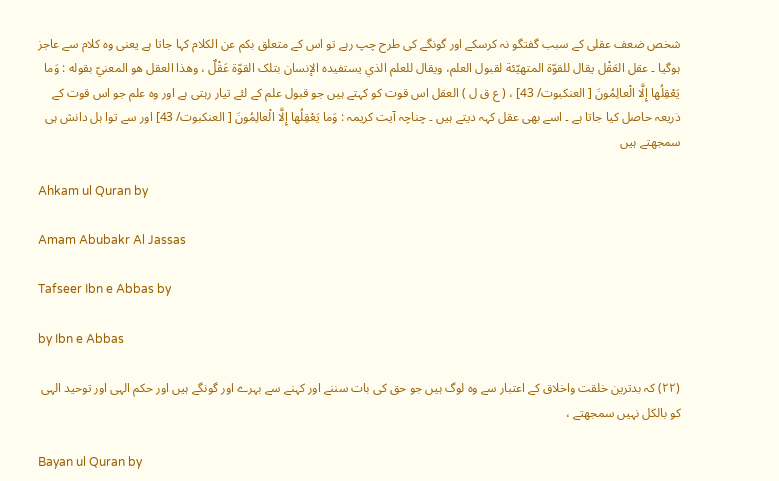شخص ضعف عقلی کے سبب گفتگو نہ کرسکے اور گونگے کی طرح چپ رہے تو اس کے متعلق بکم عن الکلام کہا جاتا ہے یعنی وہ کلام سے عاجز ہوگیا ۔ عقل العَقْل يقال للقوّة المتهيّئة لقبول العلم، ويقال للعلم الذي يستفیده الإنسان بتلک القوّة عَقْلٌ ، وهذا العقل هو المعنيّ بقوله : وَما يَعْقِلُها إِلَّا الْعالِمُونَ [ العنکبوت/ 43] ، ( ع ق ل ) العقل اس قوت کو کہتے ہیں جو قبول علم کے لئے تیار رہتی ہے اور وہ علم جو اس قوت کے ذریعہ حاصل کیا جاتا ہے ۔ اسے بھی عقل کہہ دیتے ہیں ۔ چناچہ آیت کریمہ : وَما يَعْقِلُها إِلَّا الْعالِمُونَ [ العنکبوت/ 43] اور سے توا ہل دانش ہی سمجھتے ہیں

Ahkam ul Quran by

Amam Abubakr Al Jassas

Tafseer Ibn e Abbas by

by Ibn e Abbas

(٢٢) کہ بدترین خلقت واخلاق کے اعتبار سے وہ لوگ ہیں جو حق کی بات سننے اور کہنے سے بہرے اور گونگے ہیں اور حکم الہی اور توحید الہی کو بالکل نہیں سمجھتے ،

Bayan ul Quran by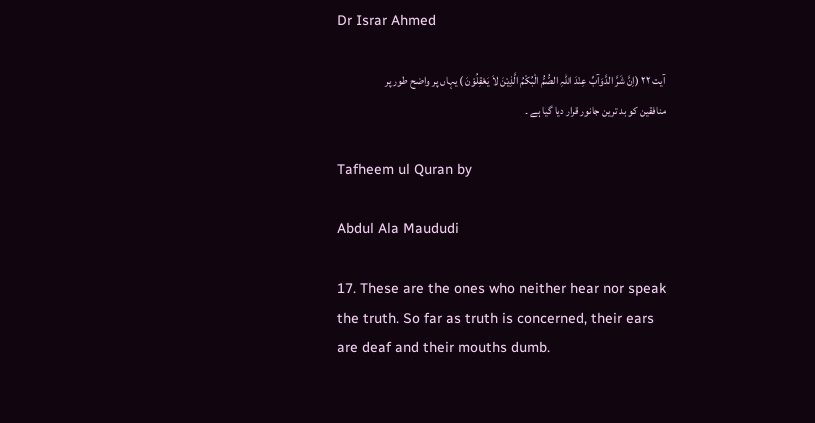Dr Israr Ahmed

آیت ٢٢ (اِنَّ شَرَّ الدَّوَآبِّ عِنْدَ اللّٰہِ الصُّمُّ الْبُکْمُ الَّذِیْنَ لاَ یَعْقِلُوْنَ ) یہاں پر واضح طور پر منافقین کو بد ترین جانور قرار دیا گیا ہے ۔

Tafheem ul Quran by

Abdul Ala Maududi

17. These are the ones who neither hear nor speak the truth. So far as truth is concerned, their ears are deaf and their mouths dumb.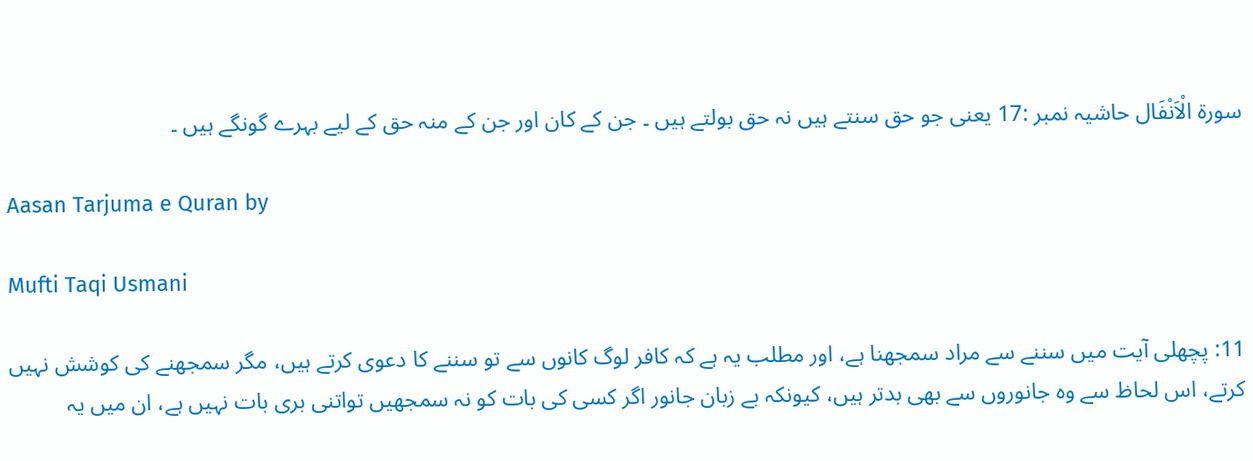سورة الْاَنْفَال حاشیہ نمبر :17 یعنی جو حق سنتے ہیں نہ حق بولتے ہیں ۔ جن کے کان اور جن کے منہ حق کے لیے بہرے گونگے ہیں ۔

Aasan Tarjuma e Quran by

Mufti Taqi Usmani

11: پچھلی آیت میں سننے سے مراد سمجھنا ہے، اور مطلب یہ ہے کہ کافر لوگ کانوں سے تو سننے کا دعوی کرتے ہیں، مگر سمجھنے کی کوشش نہیں کرتے، اس لحاظ سے وہ جانوروں سے بھی بدتر ہیں، کیونکہ بے زبان جانور اگر کسی کی بات کو نہ سمجھیں تواتنی بری بات نہیں ہے، ان میں یہ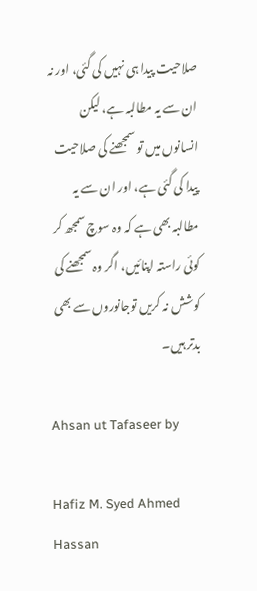صلاحیت پیدا ہی نہیں کی گئی، اور نہ ان سے یہ مطالبہ ہے، لیکن انسانوں میں تو سمجھنے کی صلاحیت پیدا کی گئی ہے، اور ان سے یہ مطالبہ بھی ہے کہ وہ سوچ سمجھ کر کوئی راستہ اپنائیں، اگر وہ سمجھنے کی کوشش نہ کریں توجانوروں سے بھی بدتر ہیں۔

Ahsan ut Tafaseer by

Hafiz M. Syed Ahmed Hassan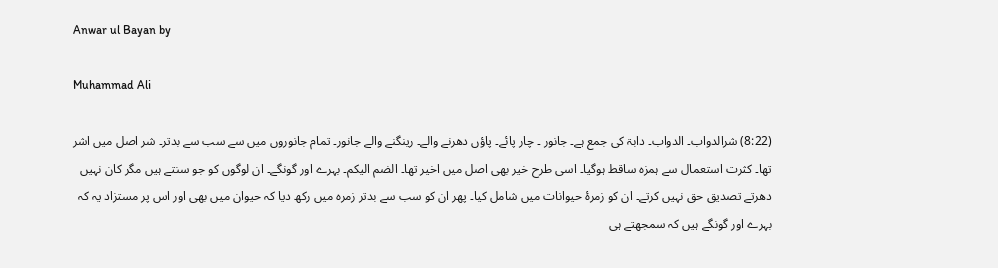Anwar ul Bayan by

Muhammad Ali

(8:22) شرالدواب۔ الدواب۔ دابۃ کی جمع ہے۔ جانور ۔ چار پائے۔ پاؤں دھرنے والے۔ رینگنے والے جانور۔ تمام جانوروں میں سے سب سے بدتر۔ شر اصل میں اشر تھا۔ کثرت استعمال سے ہمزہ ساقط ہوگیا۔ اسی طرح خیر بھی اصل میں اخیر تھا۔ الضم الیکم۔ بہرے اور گونگے۔ ان لوگوں کو جو سنتے ہیں مگر کان نہیں دھرتے تصدیق حق نہیں کرتے۔ ان کو زمرۂ حیوانات میں شامل کیا۔ پھر ان کو سب سے بدتر زمرہ میں رکھ دیا کہ حیوان میں بھی اور اس پر مستزاد یہ کہ بہرے اور گونگے ہیں کہ سمجھتے ہی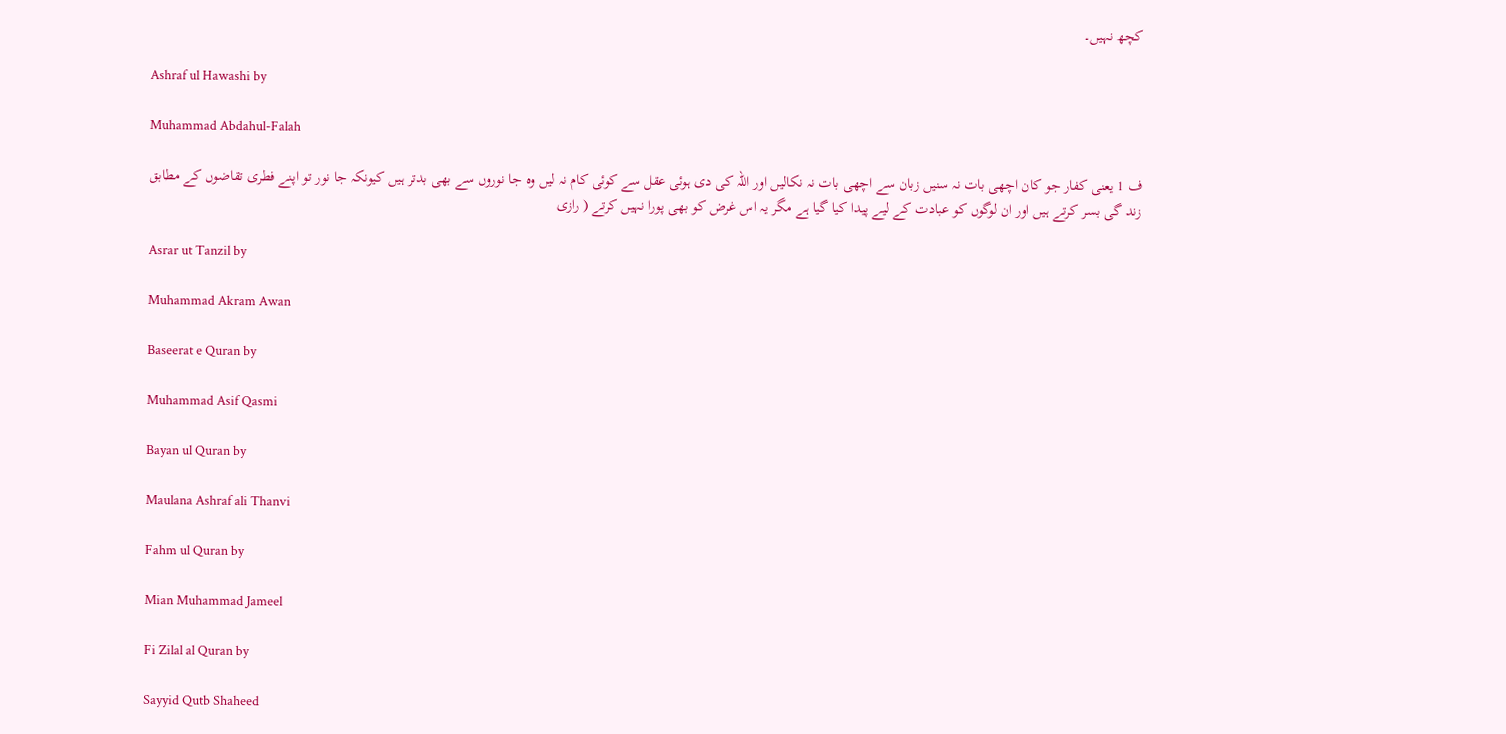کچھ نہیں۔

Ashraf ul Hawashi by

Muhammad Abdahul-Falah

ف 1 یعنی کفار جو کان اچھی بات نہ سنیں زبان سے اچھی بات نہ نکالیں اور اللہ کی دی ہوئی عقل سے کوئی کام نہ لیں وہ جا نوروں سے بھی بدتر ہیں کیونکہ جا نور تو اپنے فطری تقاضوں کے مطابق زند گی بسر کرتے ہیں اور ان لوگوں کو عبادت کے لیے پیدا کیا گیا ہے مگر یہ اس غرض کو بھی پورا نہیں کرتے ( رازی

Asrar ut Tanzil by

Muhammad Akram Awan

Baseerat e Quran by

Muhammad Asif Qasmi

Bayan ul Quran by

Maulana Ashraf ali Thanvi

Fahm ul Quran by

Mian Muhammad Jameel

Fi Zilal al Quran by

Sayyid Qutb Shaheed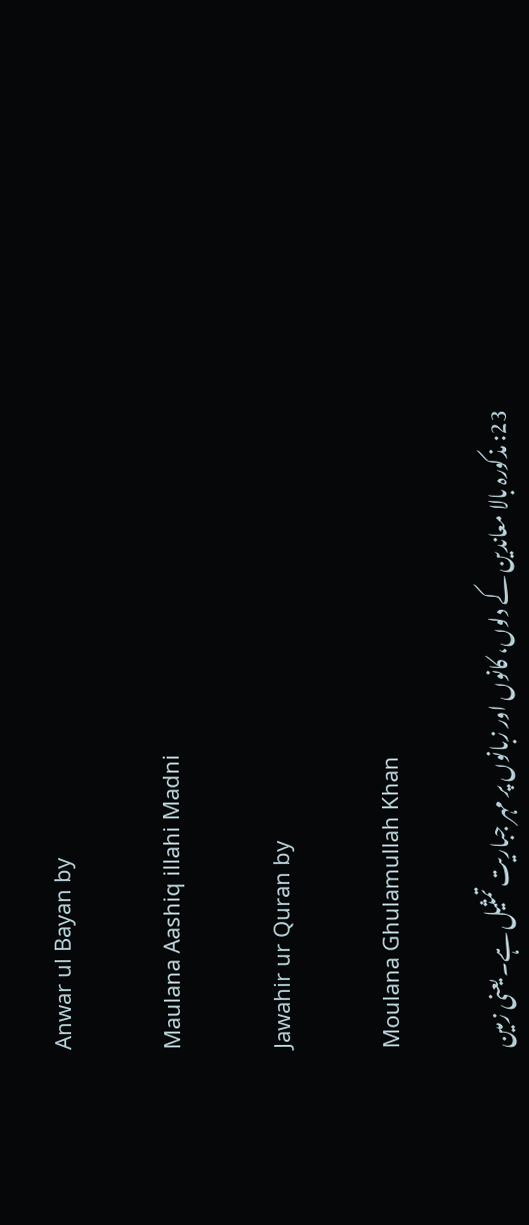Anwar ul Bayan by

Maulana Aashiq illahi Madni

Jawahir ur Quran by

Moulana Ghulamullah Khan

23: مذکورہ بالا معاندین کے دلوں، کانوں اور زبانوں پر مہر جباریت تمثیل ہے۔ یعنی زمین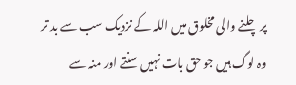پر چلنے والی مخلوق میں اللہ کے نزدیک سب سے بد تر وہ لوگ ہیں جو حق بات نہیں سنتے اور منہ سے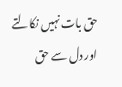حق بات نہیں نکالتے اور دل سے حق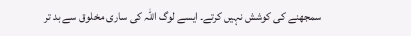سمجھنے کی کوشش نہیں کرتے۔ ایسے لوگ اللہ کی ساری مخلوق سے بد تر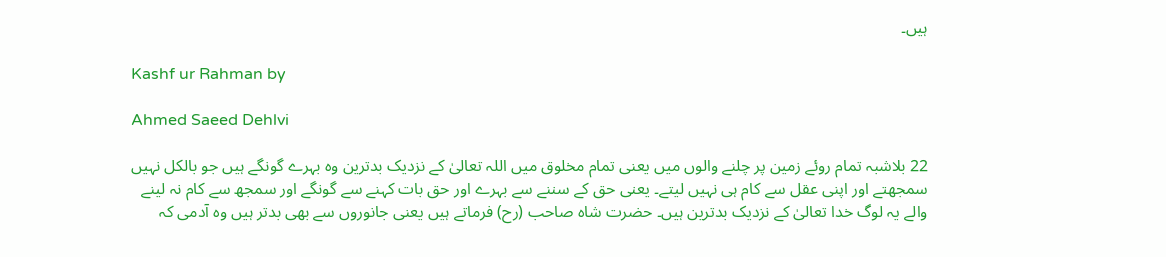ہیں۔

Kashf ur Rahman by

Ahmed Saeed Dehlvi

22 بلاشبہ تمام روئے زمین پر چلنے والوں میں یعنی تمام مخلوق میں اللہ تعالیٰ کے نزدیک بدترین وہ بہرے گونگے ہیں جو بالکل نہیں سمجھتے اور اپنی عقل سے کام ہی نہیں لیتے۔ یعنی حق کے سننے سے بہرے اور حق بات کہنے سے گونگے اور سمجھ سے کام نہ لینے والے یہ لوگ خدا تعالیٰ کے نزدیک بدترین ہیں۔ حضرت شاہ صاحب (رح) فرماتے ہیں یعنی جانوروں سے بھی بدتر ہیں وہ آدمی کہ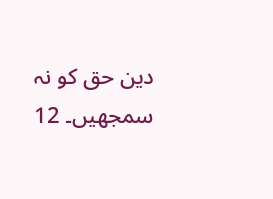دین حق کو نہ سمجھیں۔ 12